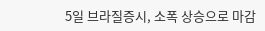5일 브라질증시, 소폭 상승으로 마감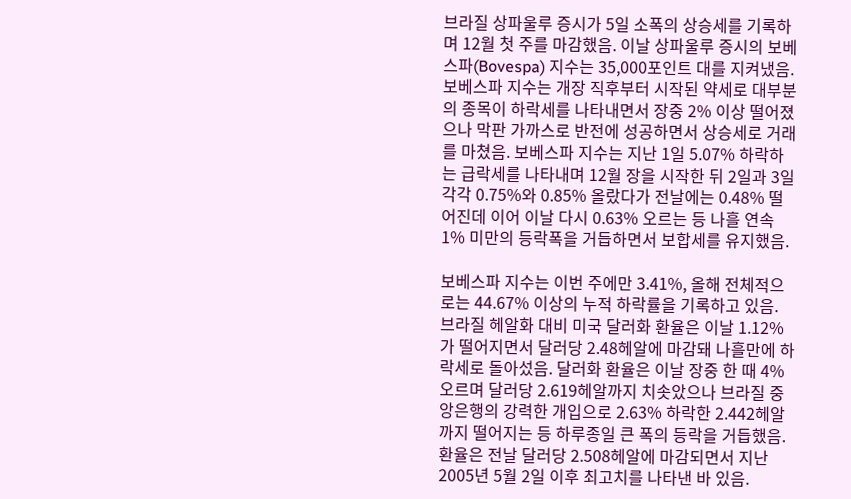브라질 상파울루 증시가 5일 소폭의 상승세를 기록하며 12월 첫 주를 마감했음. 이날 상파울루 증시의 보베스파(Bovespa) 지수는 35,000포인트 대를 지켜냈음. 보베스파 지수는 개장 직후부터 시작된 약세로 대부분의 종목이 하락세를 나타내면서 장중 2% 이상 떨어졌으나 막판 가까스로 반전에 성공하면서 상승세로 거래를 마쳤음. 보베스파 지수는 지난 1일 5.07% 하락하는 급락세를 나타내며 12월 장을 시작한 뒤 2일과 3일 각각 0.75%와 0.85% 올랐다가 전날에는 0.48% 떨어진데 이어 이날 다시 0.63% 오르는 등 나흘 연속 1% 미만의 등락폭을 거듭하면서 보합세를 유지했음.

보베스파 지수는 이번 주에만 3.41%, 올해 전체적으로는 44.67% 이상의 누적 하락률을 기록하고 있음. 브라질 헤알화 대비 미국 달러화 환율은 이날 1.12%가 떨어지면서 달러당 2.48헤알에 마감돼 나흘만에 하락세로 돌아섰음. 달러화 환율은 이날 장중 한 때 4% 오르며 달러당 2.619헤알까지 치솟았으나 브라질 중앙은행의 강력한 개입으로 2.63% 하락한 2.442헤알까지 떨어지는 등 하루종일 큰 폭의 등락을 거듭했음. 환율은 전날 달러당 2.508헤알에 마감되면서 지난 2005년 5월 2일 이후 최고치를 나타낸 바 있음.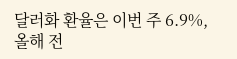달러화 환율은 이번 주 6.9%, 올해 전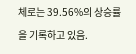체로는 39.56%의 상승률을 기록하고 있음.